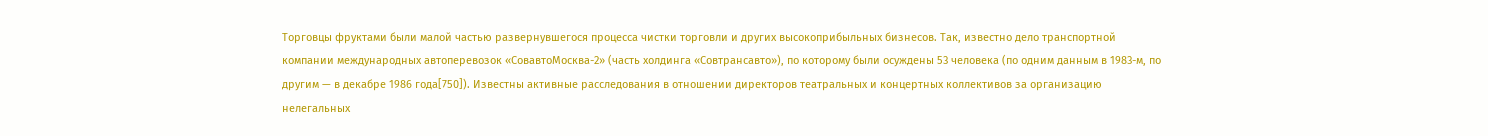Торговцы фруктами были малой частью развернувшегося процесса чистки торговли и других высокоприбыльных бизнесов. Так, известно дело транспортной компании международных автоперевозок «СовавтоМосква-2» (часть холдинга «Совтрансавто»), по которому были осуждены 53 человека (по одним данным в 1983-м, по другим — в декабре 1986 года[750]). Известны активные расследования в отношении директоров театральных и концертных коллективов за организацию нелегальных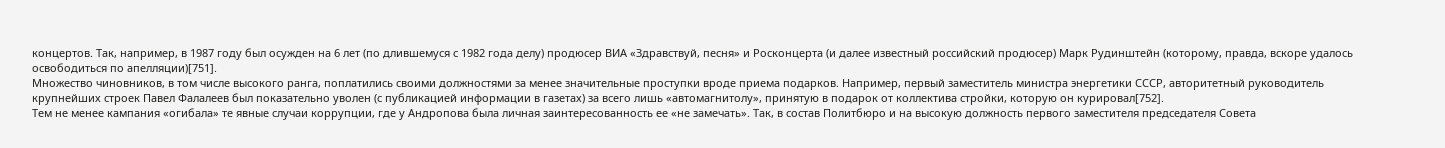концертов. Так, например, в 1987 году был осужден на 6 лет (по длившемуся с 1982 года делу) продюсер ВИА «Здравствуй, песня» и Росконцерта (и далее известный российский продюсер) Марк Рудинштейн (которому, правда, вскоре удалось освободиться по апелляции)[751].
Множество чиновников, в том числе высокого ранга, поплатились своими должностями за менее значительные проступки вроде приема подарков. Например, первый заместитель министра энергетики СССР, авторитетный руководитель крупнейших строек Павел Фалалеев был показательно уволен (с публикацией информации в газетах) за всего лишь «автомагнитолу», принятую в подарок от коллектива стройки, которую он курировал[752].
Тем не менее кампания «огибала» те явные случаи коррупции, где у Андропова была личная заинтересованность ее «не замечать». Так, в состав Политбюро и на высокую должность первого заместителя председателя Совета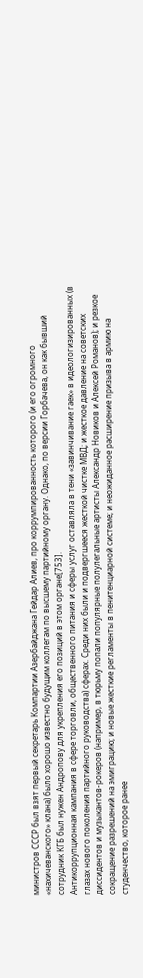министров СССР был взят первый секретарь Компартии Азербайджана Гейдар Алиев, про коррумпированность которого (и его огромного «нахичеванского» клана) было хорошо известно будущим коллегам по высшему партийному органу. Однако, по версии Горбачева, он как бывший сотрудник КГБ был нужен Андропову для укрепления его позиций в этом органе[753].
Антикоррупционная кампания в сфере торговли, общественного питания и сферы услуг оставляла в тени «завинчивание гаек» в идеологизированных (в глазах нового поколения партийного руководства) сферах. Среди них были и подвергшееся жесткой чистке МВД; и жесткое давление на советских диссидентов и музыкантов-рокеров (например, в тюрьму попали популярные полулегальные артисты Александр Новиков и Алексей Романов); и резкое сокращение разрешений на эмиграцию; и новые жесткие регламенты в пенитенциарной системе; и неожиданное расширение призыва в армию на студенчество, которое ранее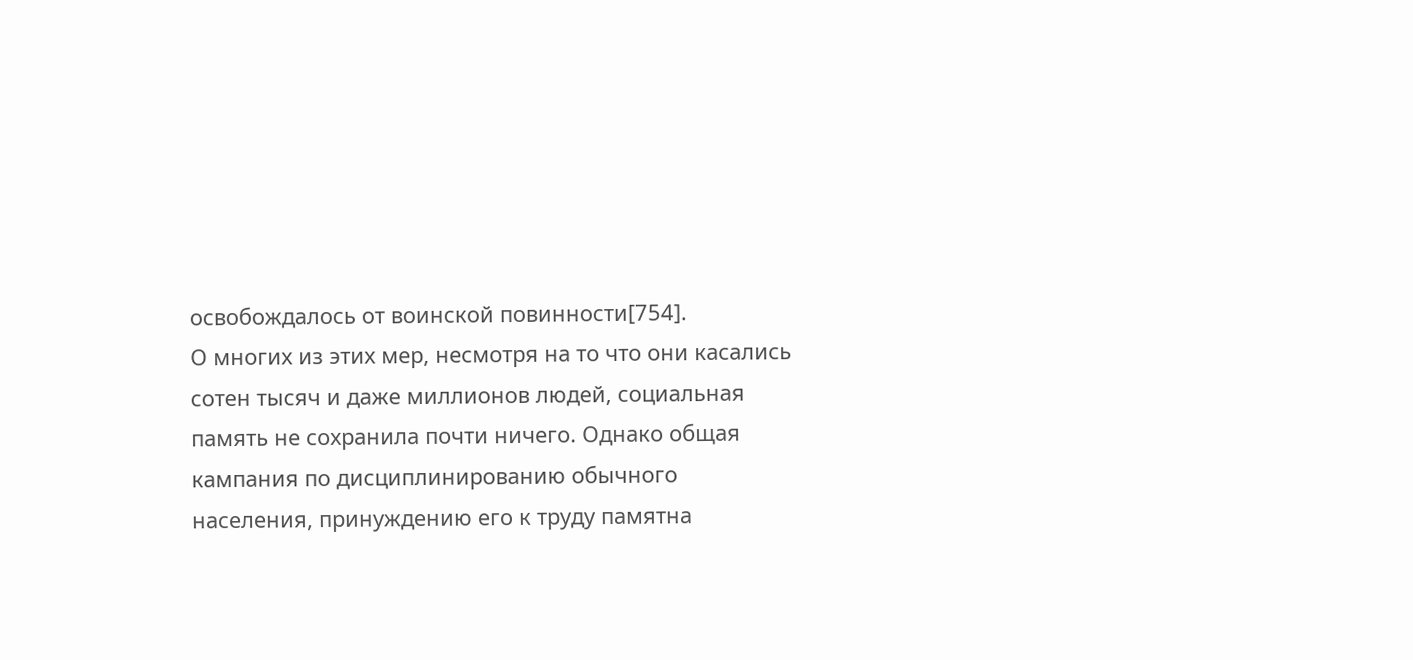освобождалось от воинской повинности[754].
О многих из этих мер, несмотря на то что они касались сотен тысяч и даже миллионов людей, социальная память не сохранила почти ничего. Однако общая кампания по дисциплинированию обычного населения, принуждению его к труду памятна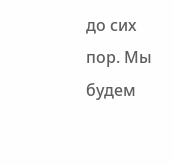до сих пор. Мы будем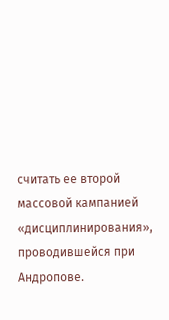считать ее второй массовой кампанией «дисциплинирования», проводившейся при Андропове.